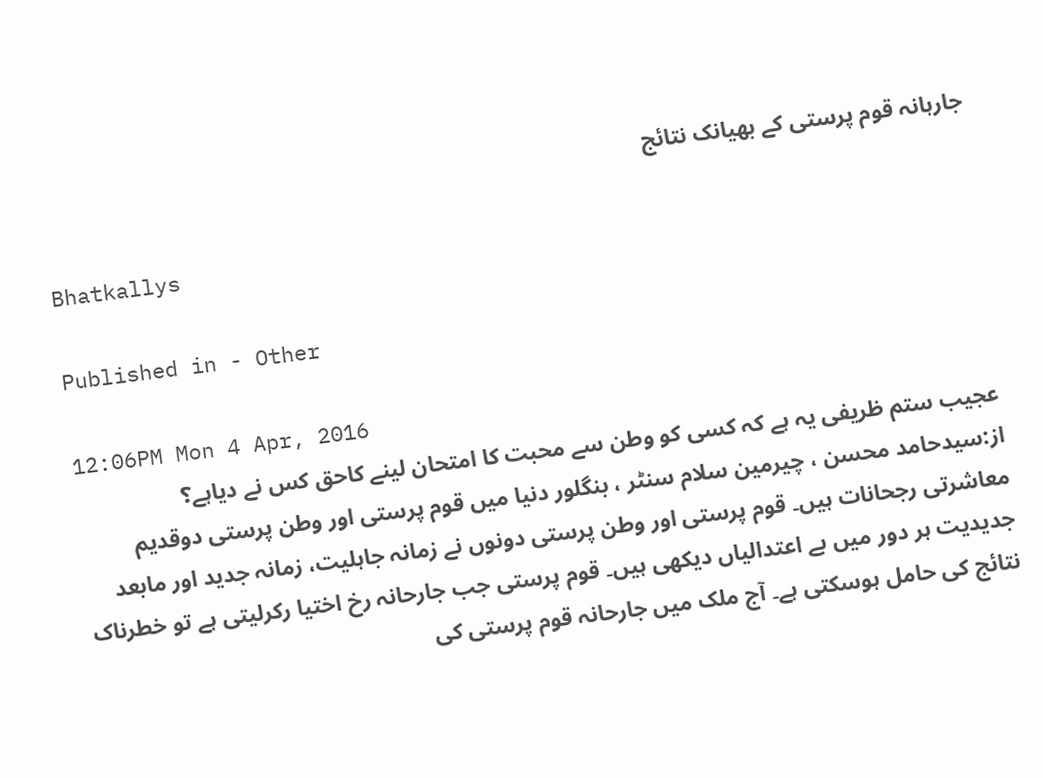جارہانہ قوم پرستی کے بھیانک نتائج

Bhatkallys

Published in - Other

12:06PM Mon 4 Apr, 2016
عجیب ستم ظریفی یہ ہے کہ کسی کو وطن سے محبت کا امتحان لینے کاحق کس نے دیاہے؟ از:سیدحامد محسن ، چیرمین سلام سنٹر ، بنگلور دنیا میں قوم پرستی اور وطن پرستی دوقدیم معاشرتی رجحانات ہیں۔ قوم پرستی اور وطن پرستی دونوں نے زمانہ جاہلیت، زمانہ جدید اور مابعد جدیدیت ہر دور میں بے اعتدالیاں دیکھی ہیں۔ قوم پرستی جب جارحانہ رخ اختیا رکرلیتی ہے تو خطرناک نتائج کی حامل ہوسکتی ہے۔ آج ملک میں جارحانہ قوم پرستی کی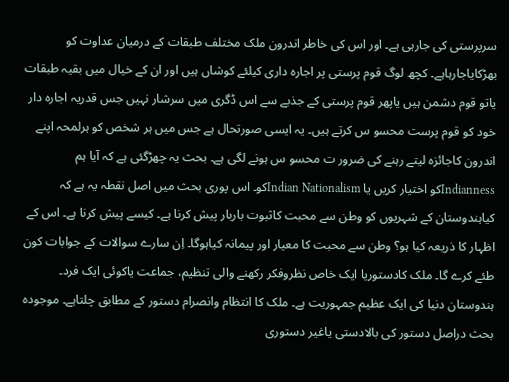سرپرستی کی جارہی ہے۔ اور اس کی خاطر اندرون ملک مختلف طبقات کے درمیان عداوت کو بھڑکایاجارہاہے۔ کچھ لوگ قوم پرستی پر اجارہ داری کیلئے کوشاں ہیں اور ان کے خیال میں بقیہ طبقات یاتو قوم دشمن ہیں یاپھر قوم پرستی کے جذبے سے اس ڈگری میں سرشار نہیں جس قدریہ اجارہ دار خود کو قوم پرست محسو س کرتے ہیں۔ یہ ایسی صورتحال ہے جس میں ہر شخص کو ہرلمحہ اپنے اندرون کاجائزہ لیتے رہنے کی ضرور ت محسو س ہونے لگی ہے۔ بحث یہ چھڑگئی ہے کہ آیا ہم Indiannessکو اختیار کریں یا Indian Nationalismکو۔ اس پوری بحث میں اصل نقطہ یہ ہے کہ کیاہندوستان کے شہریوں کو وطن سے محبت کاثبوت باربار پیش کرنا ہے۔ کیسے پیش کرنا ہے۔ اس کے اظہار کا ذریعہ کیا ہو؟ وطن سے محبت کا معیار اور پیمانہ کیاہوگا۔ اِن سارے سوالات کے جوابات کون طئے کرے گا۔ ملک کادستوریا ایک خاص نظروفکر رکھنے والی تنظیم، جماعت یاکوئی ایک فرد۔ ہندوستان دنیا کی ایک عظیم جمہوریت ہے۔ ملک کا انتظام وانصرام دستور کے مطابق چلتاہے۔ موجودہ بحث دراصل دستور کی بالادستی یاغیر دستوری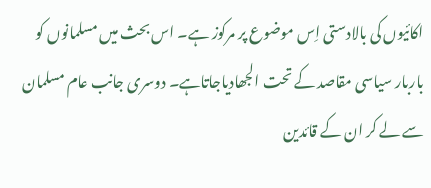اکائیوں کی بالادستی اِس موضوع پر مرکوز ہے۔ اس بحث میں مسلمانوں کو باربار سیاسی مقاصد کے تحت الجھادیاجاتاہے۔ دوسری جانب عام مسلمان سے لے کر ان کے قائدین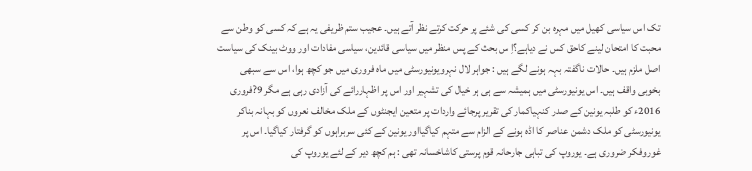تک اس سیاسی کھیل میں مہرہ بن کر کسی کی شئے پر حرکت کرتے نظر آتے ہیں۔ عجیب ستم ظریفی یہ ہے کہ کسی کو وطن سے محبت کا امتحان لینے کاحق کس نے دیاہے؟اِ س بحث کے پس منظر میں سیاسی قائدین، سیاسی مفادات اور ووٹ بینک کی سیاست اصل ملزم ہیں۔ حالات ناگفتہ بہہ ہونے لگے ہیں : جواہر لال نہرویونیورسٹی میں ماہ فروری میں جو کچھ ہوا، اس سے سبھی بخوبی واقف ہیں۔ اس یونیورسٹی میں ہمیشہ سے ہی ہر خیال کی تشہیر اور اس پر اظہاررائے کی آزادی رہی ہے مگر 9?فروری 2016ء کو طلبہ یونین کے صدر کنہیاکمار کی تقریر پرجائے واردات پر متعین ایجنٹوں کے ملک مخالف نعروں کو بہانہ بناکر یونیورسٹی کو ملک دشمن عناصر کا اڈہ ہونے کے الزام سے متہم کیاگیااور یونین کے کئی سربراہوں کو گرفتار کیاگیا۔ اس پر غوروفکر ضروری ہے۔ یوروپ کی تباہی جارحانہ قوم پرستی کاشاخسانہ تھی : ہم کچھ دیر کے لئے یوروپ کی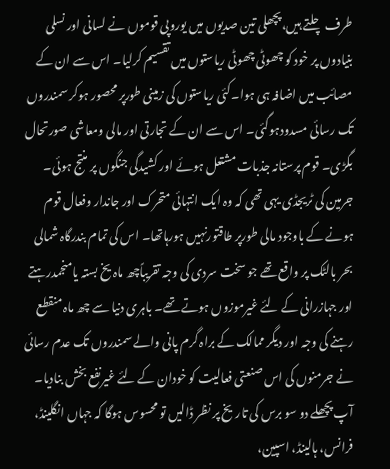طرف چلتے ہیں،پچھلی تین صدیوں میں یوروپی قوموں نے لسانی اور نسلی بنیادوں پر خود کو چھوٹی چھوٹی ریاستوں میں تقسیم کرلیا۔ اس سے ان کے مصائب میں اضافہ ہی ہوا۔کئی ریاستوں کی زمینی طورپر محصور ہوکر سمندروں تک رسائی مسدودہوگئی۔ اس سے ان کے تجارتی اور مالی ومعاشی صورتحال بگڑی۔ قوم پرستانہ جذبات مشتعل ہوئے اور کشیدگی جنگوں پر منتج ہوئی۔ جرمین کی ٹریجڈی یہی تھی کہ وہ ایک انتہائی متحرک اور جاندار وفعال قوم ہونے کے باوجود مالی طورپر طاقتورنہیں ہورہاتھا۔ اس کی تمام بندرگاہ شمالی بحر بالٹک پر واقع تھے جو سخت سردی کی وجہ تقریباًچھ ماہ یخ بستہ یامنجمدرہتے اور جہازرانی کے لئے غیرموزوں ہوتے تھے۔ باہری دنیا سے چھ ماہ منقطع رہنے کی وجہ اور دیگر ممالک کے براہ گرم پانی والے سمندروں تک عدم رسائی نے جرمنوں کی اس صنعتی فعالیت کو خودان کے لئے غیرنفع بخش بنادیا۔ آپ پچھلے دو سو برس کی تاریخ پر نظر ڈالیں تو محسوس ہوگا کہ جہاں انگلینڈ، فرانس، ہالینڈ، اسپین،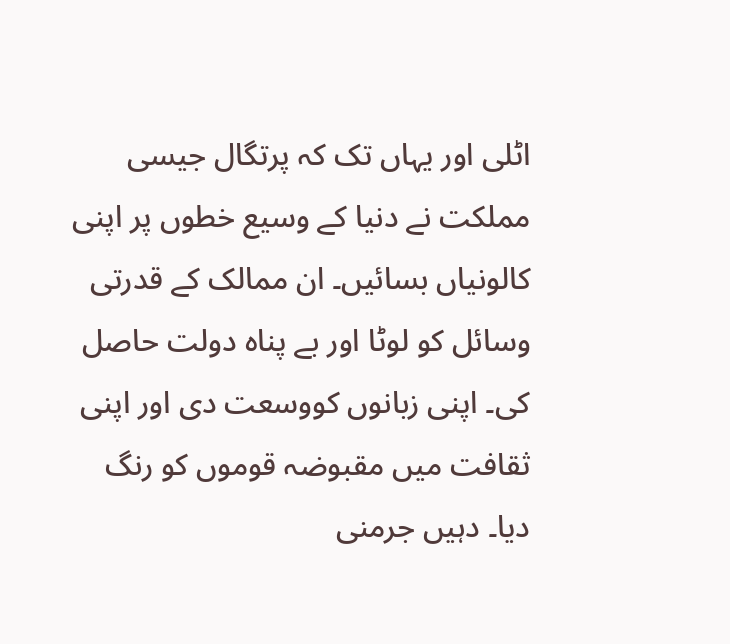اٹلی اور یہاں تک کہ پرتگال جیسی مملکت نے دنیا کے وسیع خطوں پر اپنی کالونیاں بسائیں۔ ان ممالک کے قدرتی وسائل کو لوٹا اور بے پناہ دولت حاصل کی۔ اپنی زبانوں کووسعت دی اور اپنی ثقافت میں مقبوضہ قوموں کو رنگ دیا۔ دہیں جرمنی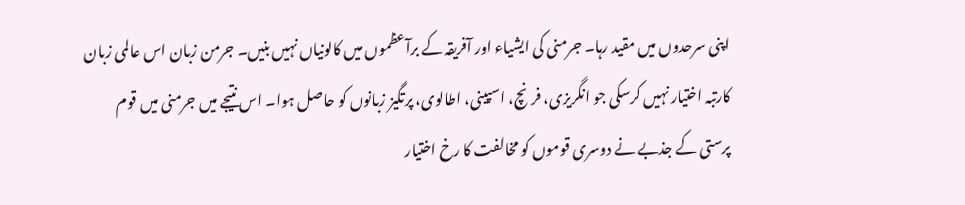اپنی سرحدوں میں مقید رہا۔ جرمنی کی ایشیاء اور آفریقہ کے برآعظموں میں کالونیاں نہیں بنیں۔ جرمن زبان اس عالمی زبان کارتبہ اختیار نہیں کرسکی جو انگریزی، فرنچ، اسپینی، اطالوی، پرتگیز زبانوں کو حاصل ہوا۔ اس نتیجے میں جرمنی میں قوم پرستی کے جذبے نے دوسری قوموں کو مخالفت کا رخ اختیار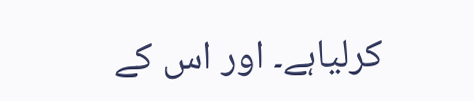کرلیاہے۔ اور اس کے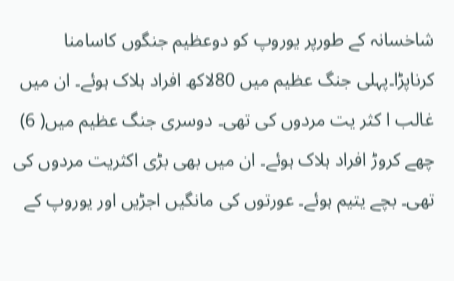شاخسانہ کے طورپر یوروپ کو دوعظیم جنگوں کاسامنا کرناپڑا۔پہلی جنگ عظیم میں 80لاکھ افراد ہلاک ہوئے۔ ان میں غالب ا کثر یت مردوں کی تھی۔ دوسری جنگ عظیم میں( 6) چھے کروڑ افراد ہلاک ہوئے۔ ان میں بھی بڑی اکثریت مردوں کی تھی۔ بچے یتیم ہوئے۔ عورتوں کی مانگیں اجڑیں اور یوروپ کے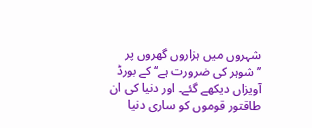شہروں میں ہزاروں گھروں پر ’’شوہر کی ضرورت ہے‘‘ کے بورڈ آویزاں دیکھے گئے۔ اور دنیا کی ان طاقتور قوموں کو ساری دنیا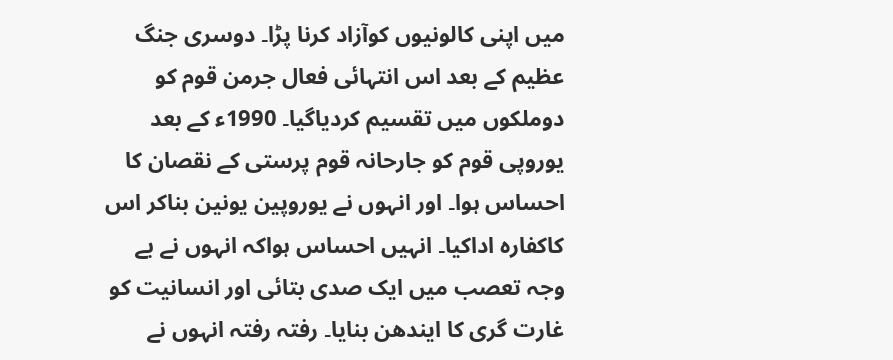میں اپنی کالونیوں کوآزاد کرنا پڑا۔ دوسری جنگ عظیم کے بعد اس انتہائی فعال جرمن قوم کو دوملکوں میں تقسیم کردیاگیا۔ 1990ء کے بعد یوروپی قوم کو جارحانہ قوم پرستی کے نقصان کا احساس ہوا۔ اور انہوں نے یوروپین یونین بناکر اس کاکفارہ اداکیا۔ انہیں احساس ہواکہ انہوں نے بے وجہ تعصب میں ایک صدی بتائی اور انسانیت کو غارت گری کا ایندھن بنایا۔ رفتہ رفتہ انہوں نے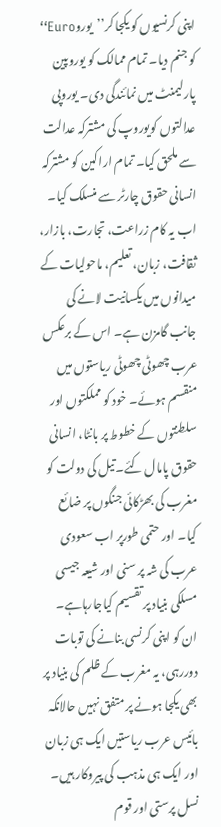اپنی کرنسیوں کو یکجا کر’’یوروEuro‘‘ کو جنم دیا۔ تمام ممالک کو یوروپین پارلیمنٹ میں نمائندگی دی۔ یوروپی عدالتوں کویوروپ کی مشترکہ عدالت سے ملحق کیا۔ تمام اراکین کو مشترکہ انسانی حقوق چارٹر سے منسلک کیا۔ اب یہ کام زراعت، تجارت، بازار، ثقافت، زبان، تعلیم، ماحولیات کے میدانوں میں یکسانیت لانے کی جانب گامزن ہے۔ اس کے برعکس عرب چھوٹی چھوٹی ریاستوں میں منقسم ہوئے۔ خود کو مملکتوں اور سلطنتوں کے خطوط پر بانٹا، انسانی حقوق پامال کئے۔ تیل کی دولت کو مغرب کی بھڑکائی جنگوں پر ضائع کیا۔ اور حتمی طورپر اب سعودی عرب کی شہ پر سنی اور شیعہ جیسی مسلکی بنیاد پر تقسیم کیاجارہاہے۔ ان کو اپنی کرنسی بنانے کی توبات دوررہی، یہ مغرب کے ظلم کی بنیاد پر بھی یکجا ہونے پر متفق نہیں حالانکہ بائیس عرب ریاستیں ایک ہی زبان اور ایک ہی مذہب کی پیروکار ہیں۔ نسل پرستی اور قوم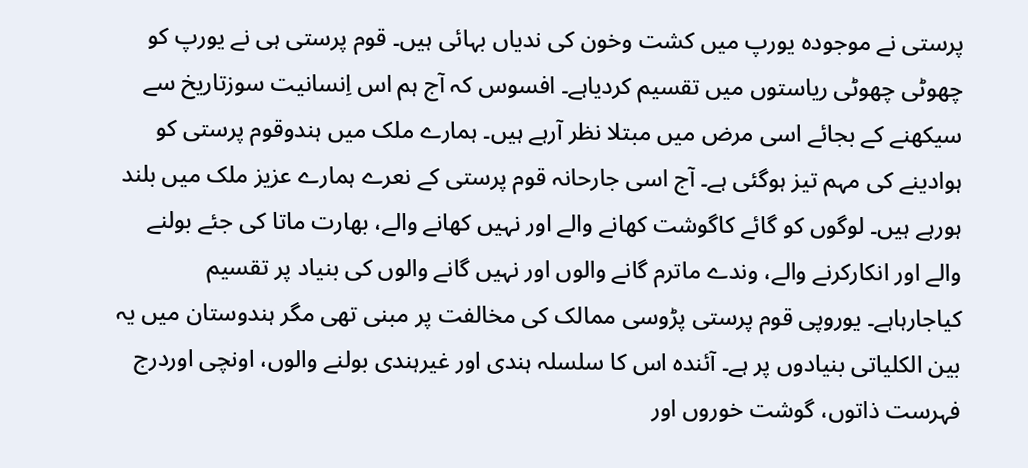پرستی نے موجودہ یورپ میں کشت وخون کی ندیاں بہائی ہیں۔ قوم پرستی ہی نے یورپ کو چھوٹی چھوٹی ریاستوں میں تقسیم کردیاہے۔ افسوس کہ آج ہم اس اِنسانیت سوزتاریخ سے سیکھنے کے بجائے اسی مرض میں مبتلا نظر آرہے ہیں۔ ہمارے ملک میں ہندوقوم پرستی کو ہوادینے کی مہم تیز ہوگئی ہے۔ آج اسی جارحانہ قوم پرستی کے نعرے ہمارے عزیز ملک میں بلند ہورہے ہیں۔ لوگوں کو گائے کاگوشت کھانے والے اور نہیں کھانے والے، بھارت ماتا کی جئے بولنے والے اور انکارکرنے والے، وندے ماترم گانے والوں اور نہیں گانے والوں کی بنیاد پر تقسیم کیاجارہاہے۔ یوروپی قوم پرستی پڑوسی ممالک کی مخالفت پر مبنی تھی مگر ہندوستان میں یہ بین الکلیاتی بنیادوں پر ہے۔ آئندہ اس کا سلسلہ ہندی اور غیرہندی بولنے والوں، اونچی اوردرج فہرست ذاتوں، گوشت خوروں اور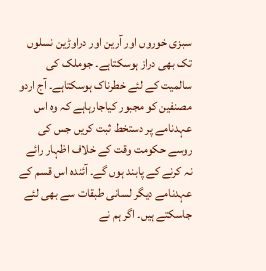سبزی خوروں اور آرین اور دراوڑین نسلوں تک بھی دراز ہوسکتاہے۔ جوملک کی سالمیت کے لئے خطرناک ہوسکتاہے۔ آج اردو مصنفین کو مجبور کیاجارہاہے کہ وہ اس عہدنامے پر دستخط ثبت کریں جس کی روسے حکومت وقت کے خلاف اظہار رائے نہ کرنے کے پابند ہوں گے۔ آئندہ اس قسم کے عہدنامے دیگر لسانی طبقات سے بھی لئے جاسکتے ہیں۔ اگر ہم نے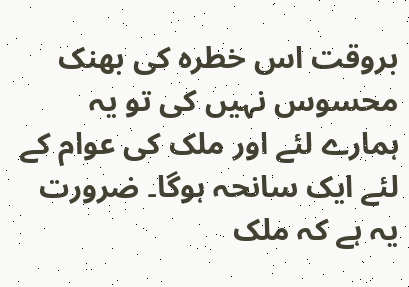بروقت اس خطرہ کی بھنک محسوس نہیں کی تو یہ ہمارے لئے اور ملک کی عوام کے لئے ایک سانحہ ہوگا۔ ضرورت یہ ہے کہ ملک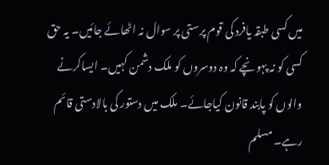میں کسی طبقہ یافرد کی قوم پرستی پر سوال نہ اٹھائے جائیں۔ یہ حق کسی کو نہ پہونچے کہ وہ دوسروں کو ملک دشمن کہیں۔ ایساکرنے والوں کو پابند قانون کیاجائے۔ ملک میں دستور کی بالادستی قائم رہے۔ مسلم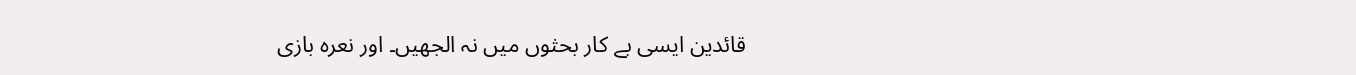قائدین ایسی بے کار بحثوں میں نہ الجھیں۔ اور نعرہ بازی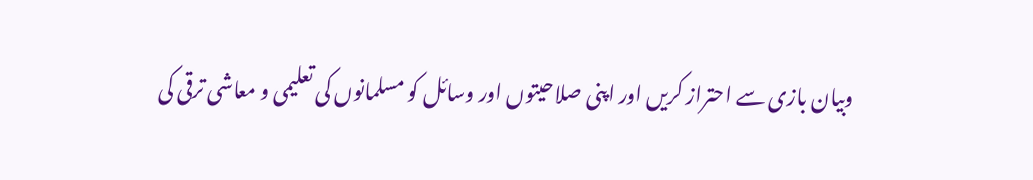وبیان بازی سے احتراز کریں اور اپنی صلاحیتوں اور وسائل کو مسلمانوں کی تعلیمی و معاشی ترقی کی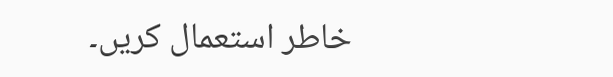خاطر استعمال کریں۔